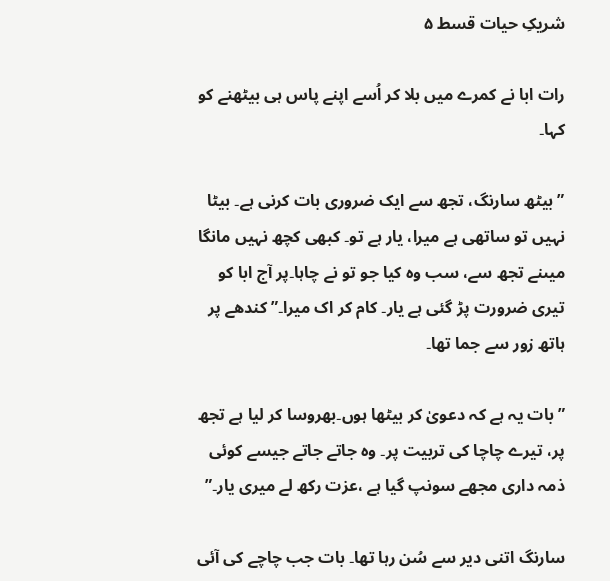شریکِ حیات قسط ۵

رات ابا نے کمرے میں بلا کر اُسے اپنے پاس ہی بیٹھنے کو کہا۔

”بیٹھ سارنگ، تجھ سے ایک ضروری بات کرنی ہے۔ بیٹا نہیں تو ساتھی ہے میرا، یار ہے تو۔ کبھی کچھ نہیں مانگا میںنے تجھ سے، سب وہ کیا جو تو نے چاہا۔پر آج ابا کو تیری ضرورت پڑ گئی ہے یار۔ کام کر اک میرا۔” کندھے پر ہاتھ زور سے جما تھا۔

”بات یہ ہے کہ دعویٰ کر بیٹھا ہوں۔بھروسا کر لیا ہے تجھ پر، تیرے چاچا کی تربیت پر۔ وہ جاتے جاتے جیسے کوئی ذمہ داری مجھے سونپ گیا ہے ،عزت رکھ لے میری یار۔”

سارنگ اتنی دیر سے سُن رہا تھا۔ بات جب چاچے کی آئی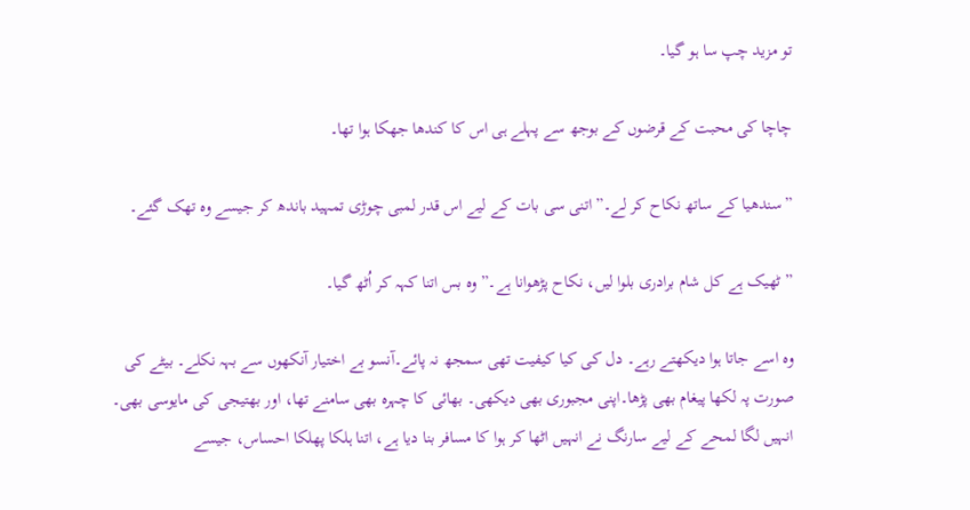تو مزید چپ سا ہو گیا۔

چاچا کی محبت کے قرضوں کے بوجھ سے پہلے ہی اس کا کندھا جھکا ہوا تھا۔

”سندھیا کے ساتھ نکاح کر لے۔” اتنی سی بات کے لیے اس قدر لمبی چوڑی تمہید باندھ کر جیسے وہ تھک گئے۔

”ٹھیک ہے کل شام برادری بلوا لیں، نکاح پڑھوانا ہے۔” وہ بس اتنا کہہ کر اُٹھ گیا۔

وہ اسے جاتا ہوا دیکھتے رہے۔ دل کی کیا کیفیت تھی سمجھ نہ پائے۔آنسو بے اختیار آنکھوں سے بہہ نکلے۔ بیٹے کی صورت پہ لکھا پیغام بھی پڑھا۔اپنی مجبوری بھی دیکھی۔ بھائی کا چہرہ بھی سامنے تھا، اور بھتیجی کی مایوسی بھی۔ انہیں لگا لمحے کے لیے سارنگ نے انہیں اٹھا کر ہوا کا مسافر بنا دیا ہے، اتنا ہلکا پھلکا احساس، جیسے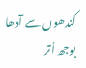کندھوں سے آدھا بوجھ اُتر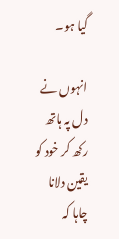گیا ہو۔

انہوں نے دل پہ ہاتھ رکھ کر خود کو یقین دلانا چاہا کہ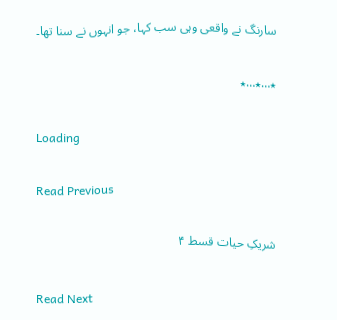سارنگ نے واقعی وہی سب کہا، جو انہوں نے سنا تھا۔

٭…٭…٭

Loading

Read Previous

شریکِ حیات قسط ۴

Read Next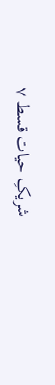شریکِ حیات قسط ۷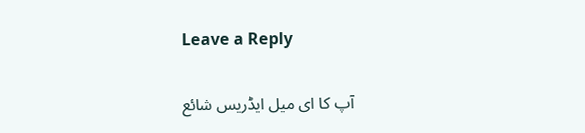Leave a Reply

آپ کا ای میل ایڈریس شائع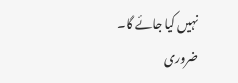نہیں کیا جائے گا۔ ضروری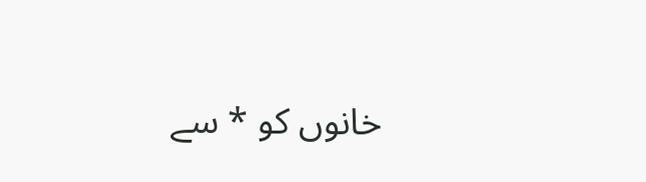خانوں کو * سے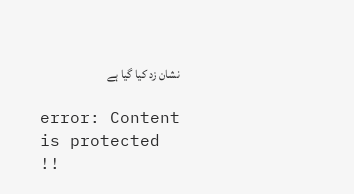نشان زد کیا گیا ہے

error: Content is protected !!